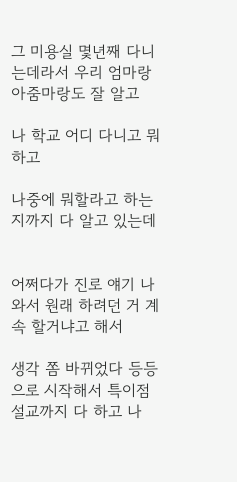그 미용실 몇년째 다니는데라서 우리 엄마랑 아줌마랑도 잘 알고

나 학교 어디 다니고 뭐하고

나중에 뭐할라고 하는지까지 다 알고 있는데


어쩌다가 진로 얘기 나와서 원래 하려던 거 계속 할거냐고 해서

생각 쫌 바뀌었다 등등으로 시작해서 특이점 설교까지 다 하고 나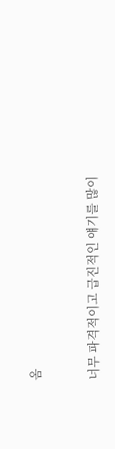옴


너무 파격적이고 급진적인 얘기를 많이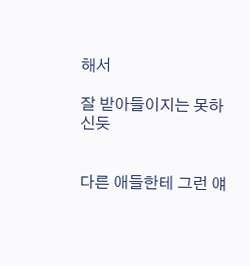해서

잘 받아들이지는 못하신듯


다른 애들한테 그런 얘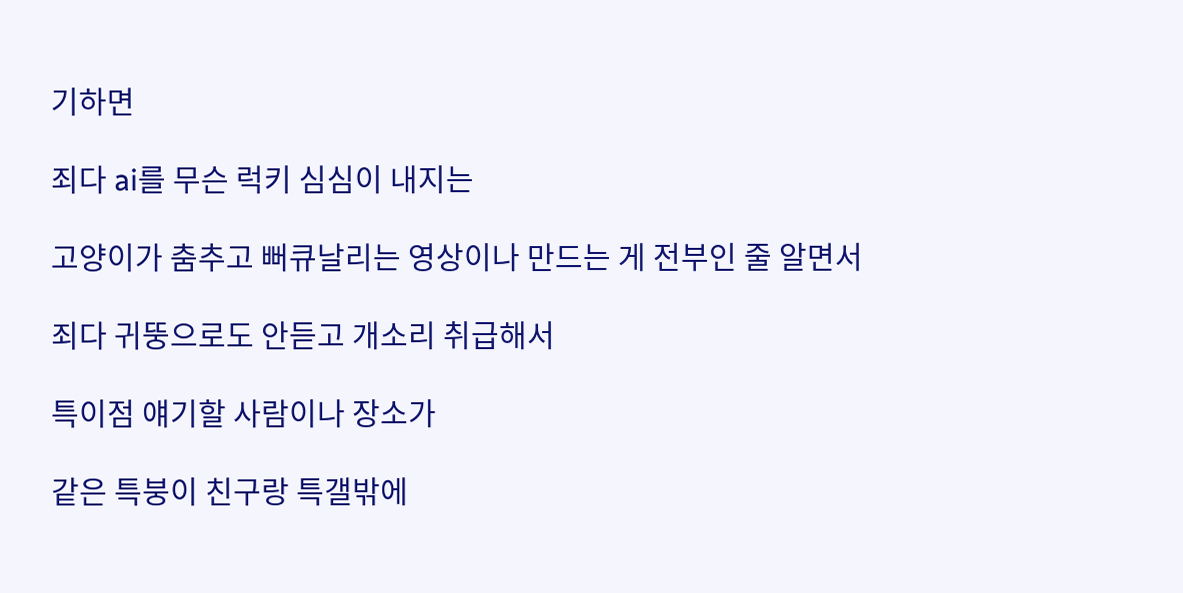기하면

죄다 ai를 무슨 럭키 심심이 내지는

고양이가 춤추고 뻐큐날리는 영상이나 만드는 게 전부인 줄 알면서

죄다 귀뚱으로도 안듣고 개소리 취급해서

특이점 얘기할 사람이나 장소가

같은 특붕이 친구랑 특갤밖에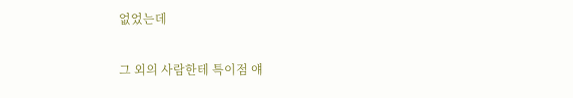없었는데

그 외의 사람한테 특이점 얘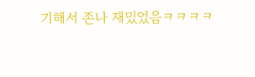기해서 존나 재밌었음ㅋㅋㅋㅋ